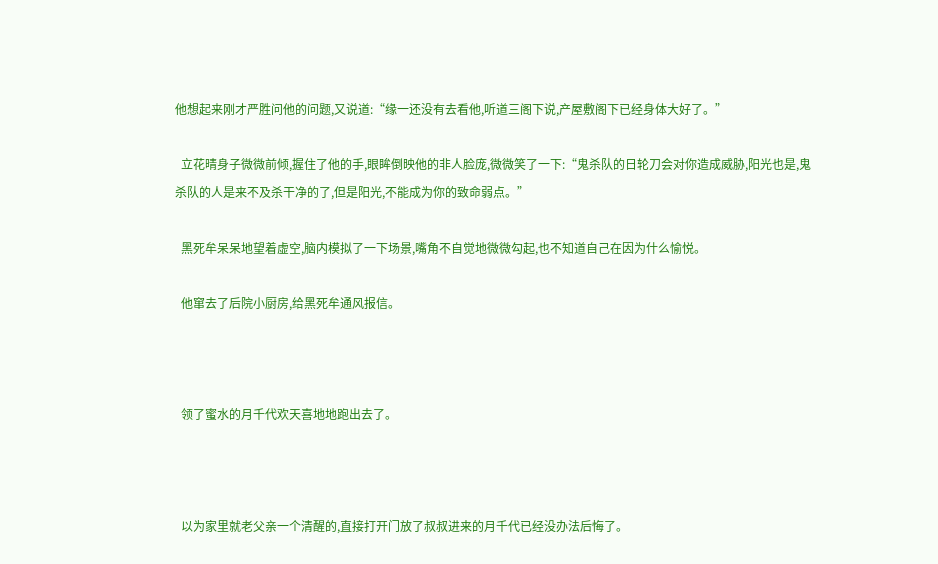他想起来刚才严胜问他的问题,又说道:“缘一还没有去看他,听道三阁下说,产屋敷阁下已经身体大好了。”

  立花晴身子微微前倾,握住了他的手,眼眸倒映他的非人脸庞,微微笑了一下:“鬼杀队的日轮刀会对你造成威胁,阳光也是,鬼杀队的人是来不及杀干净的了,但是阳光,不能成为你的致命弱点。”

  黑死牟呆呆地望着虚空,脑内模拟了一下场景,嘴角不自觉地微微勾起,也不知道自己在因为什么愉悦。

  他窜去了后院小厨房,给黑死牟通风报信。



  领了蜜水的月千代欢天喜地地跑出去了。



  以为家里就老父亲一个清醒的,直接打开门放了叔叔进来的月千代已经没办法后悔了。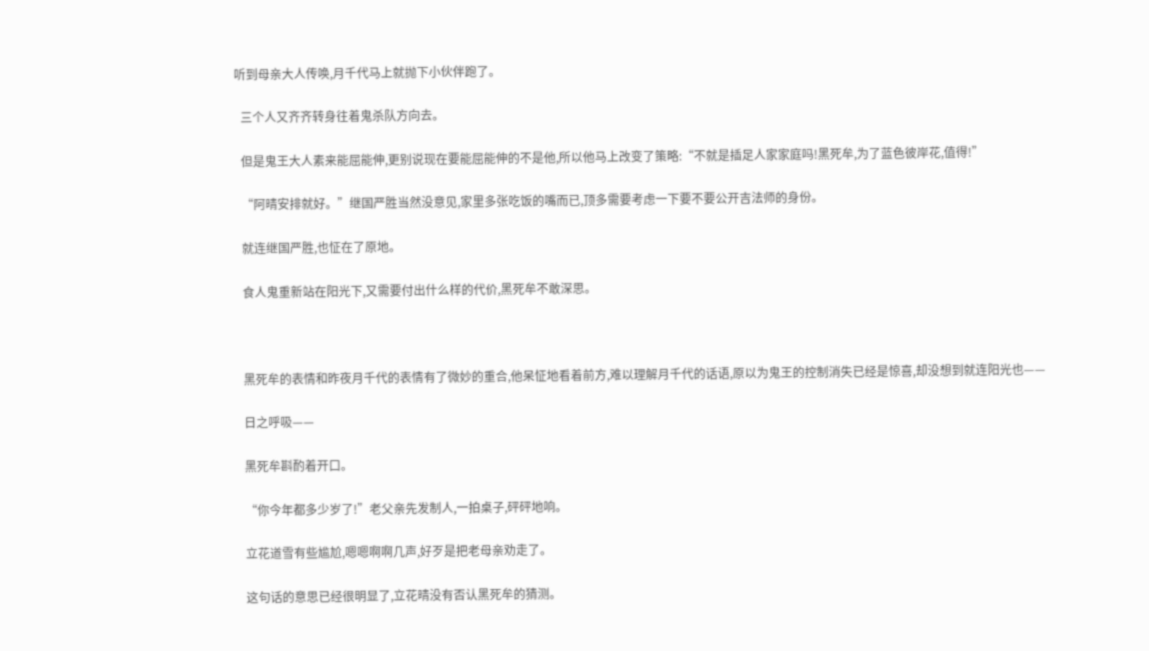听到母亲大人传唤,月千代马上就抛下小伙伴跑了。

  三个人又齐齐转身往着鬼杀队方向去。

  但是鬼王大人素来能屈能伸,更别说现在要能屈能伸的不是他,所以他马上改变了策略:“不就是插足人家家庭吗!黑死牟,为了蓝色彼岸花,值得!”

  “阿晴安排就好。”继国严胜当然没意见,家里多张吃饭的嘴而已,顶多需要考虑一下要不要公开吉法师的身份。

  就连继国严胜,也怔在了原地。

  食人鬼重新站在阳光下,又需要付出什么样的代价,黑死牟不敢深思。



  黑死牟的表情和昨夜月千代的表情有了微妙的重合,他呆怔地看着前方,难以理解月千代的话语,原以为鬼王的控制消失已经是惊喜,却没想到就连阳光也——

  日之呼吸——

  黑死牟斟酌着开口。

  “你今年都多少岁了!”老父亲先发制人,一拍桌子,砰砰地响。

  立花道雪有些尴尬,嗯嗯啊啊几声,好歹是把老母亲劝走了。

  这句话的意思已经很明显了,立花晴没有否认黑死牟的猜测。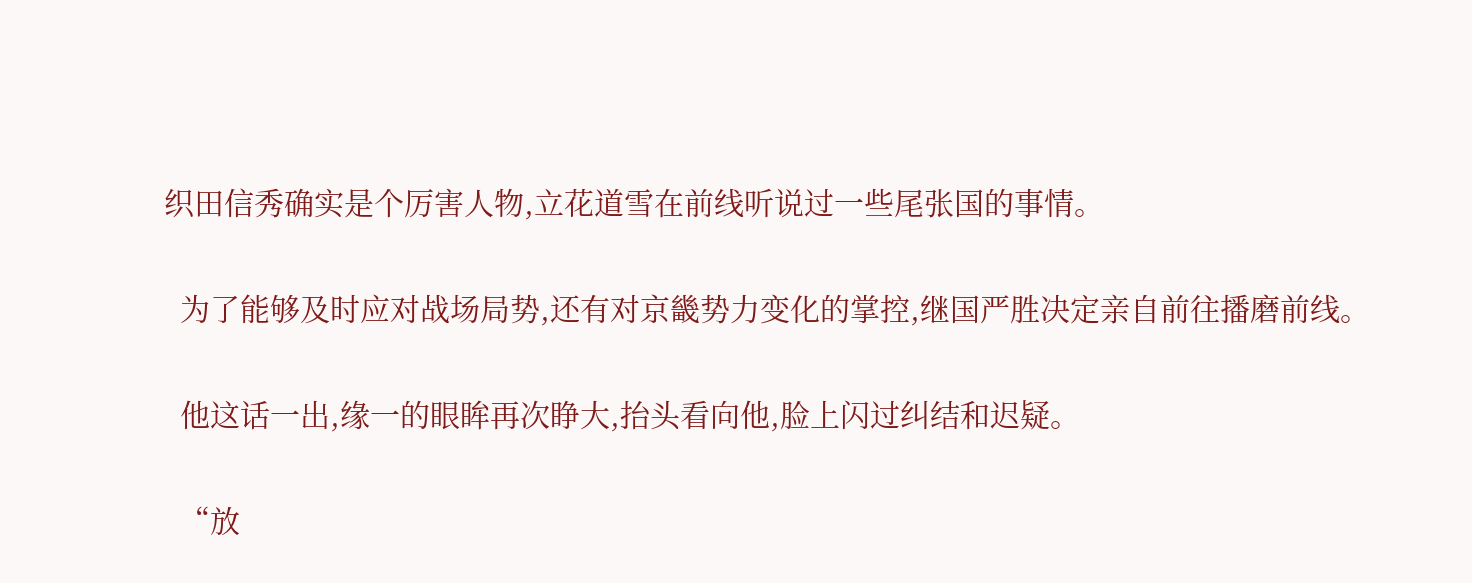织田信秀确实是个厉害人物,立花道雪在前线听说过一些尾张国的事情。

  为了能够及时应对战场局势,还有对京畿势力变化的掌控,继国严胜决定亲自前往播磨前线。

  他这话一出,缘一的眼眸再次睁大,抬头看向他,脸上闪过纠结和迟疑。

  “放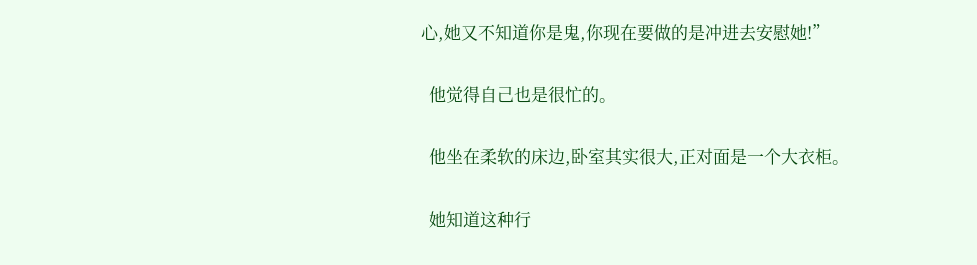心,她又不知道你是鬼,你现在要做的是冲进去安慰她!”

  他觉得自己也是很忙的。

  他坐在柔软的床边,卧室其实很大,正对面是一个大衣柜。

  她知道这种行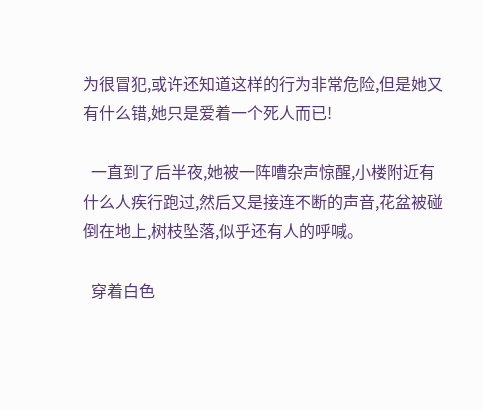为很冒犯,或许还知道这样的行为非常危险,但是她又有什么错,她只是爱着一个死人而已!

  一直到了后半夜,她被一阵嘈杂声惊醒,小楼附近有什么人疾行跑过,然后又是接连不断的声音,花盆被碰倒在地上,树枝坠落,似乎还有人的呼喊。

  穿着白色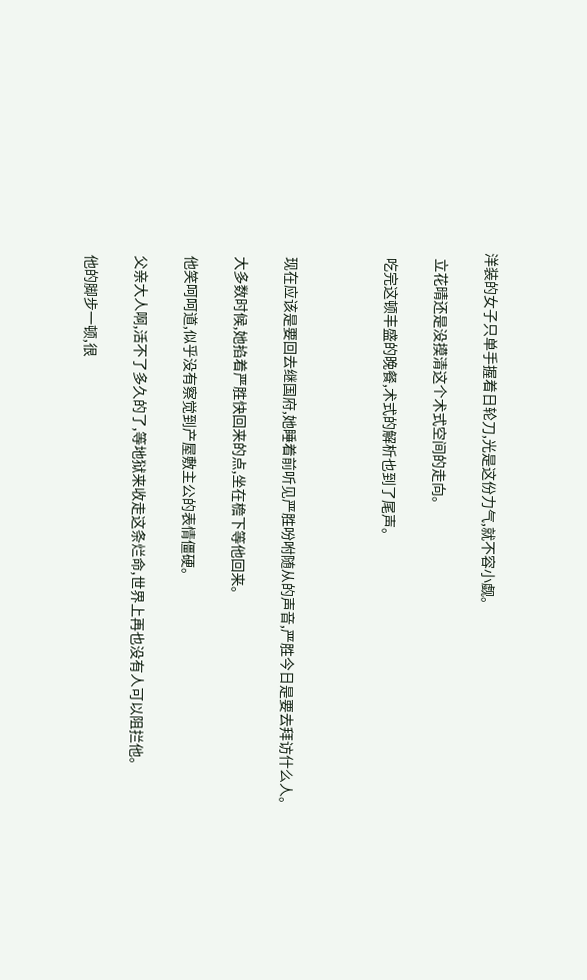洋装的女子只单手握着日轮刀,光是这份力气,就不容小觑。

  立花晴还是没摸清这个术式空间的走向。

  吃完这顿丰盛的晚餐,术式的解析也到了尾声。



  现在应该是要回去继国府,她睡着前听见严胜吩咐随从的声音,严胜今日是要去拜访什么人。

  大多数时候,她掐着严胜快回来的点,坐在檐下等他回来。

  他笑呵呵道,似乎没有察觉到产屋敷主公的表情僵硬。

  父亲大人啊,活不了多久的了,等地狱来收走这条烂命,世界上再也没有人可以阻拦他。

  他的脚步一顿,很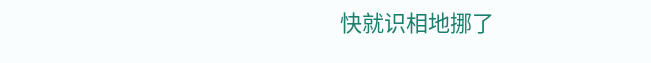快就识相地挪了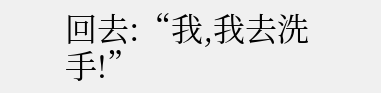回去:“我,我去洗手!”